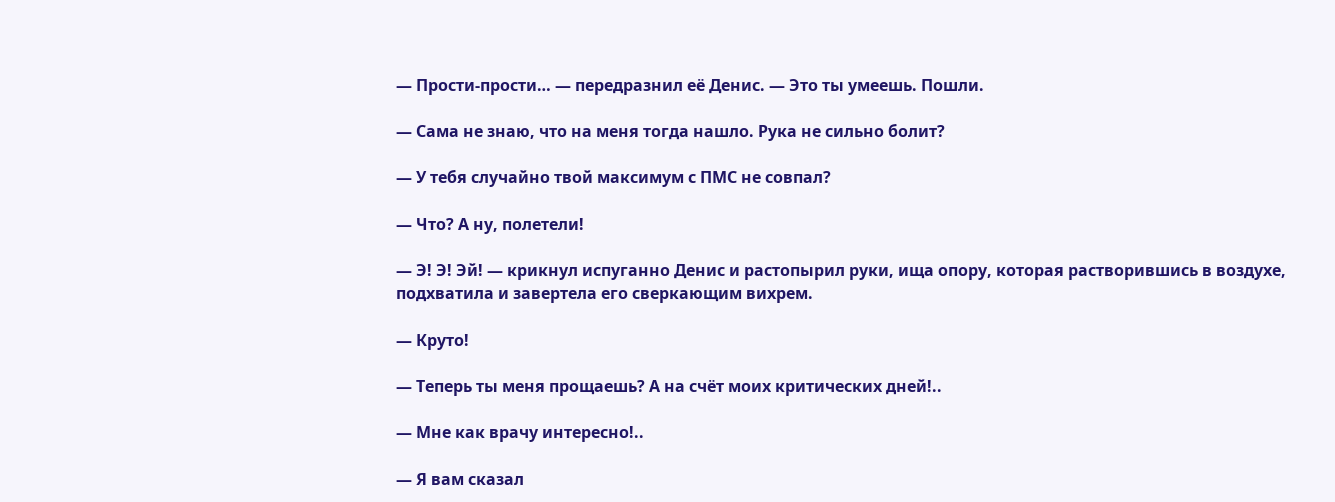— Прости-прости… — передразнил её Денис. — Это ты умеешь. Пошли.

— Сама не знаю, что на меня тогда нашло. Рука не сильно болит?

— У тебя случайно твой максимум с ПМС не совпал?

— Что? А ну, полетели!

— Э! Э! Эй! — крикнул испуганно Денис и растопырил руки, ища опору, которая растворившись в воздухе, подхватила и завертела его сверкающим вихрем.

— Круто!

— Теперь ты меня прощаешь? А на счёт моих критических дней!..

— Мне как врачу интересно!..

— Я вам сказал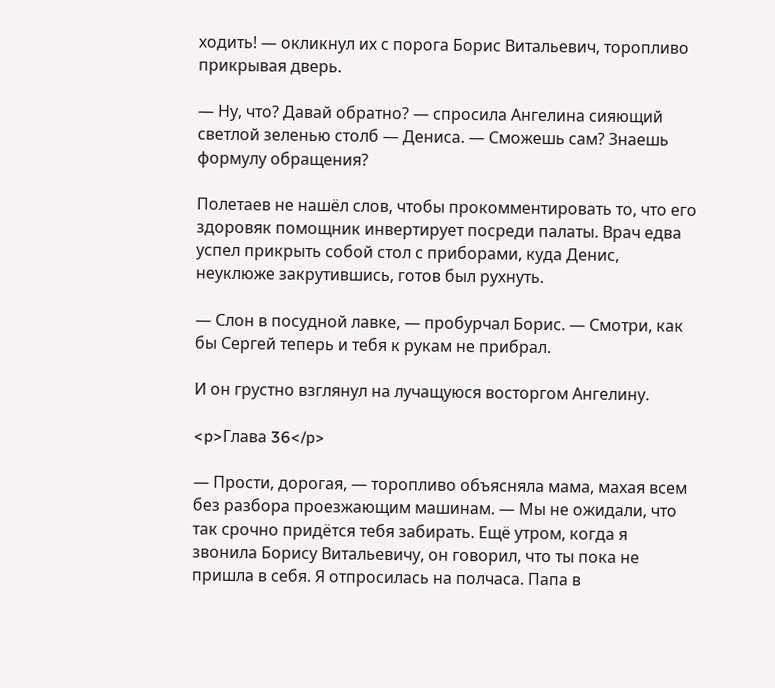ходить! — окликнул их с порога Борис Витальевич, торопливо прикрывая дверь.

— Ну, что? Давай обратно? — спросила Ангелина сияющий светлой зеленью столб — Дениса. — Сможешь сам? Знаешь формулу обращения?

Полетаев не нашёл слов, чтобы прокомментировать то, что его здоровяк помощник инвертирует посреди палаты. Врач едва успел прикрыть собой стол с приборами, куда Денис, неуклюже закрутившись, готов был рухнуть.

— Слон в посудной лавке, — пробурчал Борис. — Смотри, как бы Сергей теперь и тебя к рукам не прибрал.

И он грустно взглянул на лучащуюся восторгом Ангелину.

<p>Глава 36</p>

— Прости, дорогая, — торопливо объясняла мама, махая всем без разбора проезжающим машинам. — Мы не ожидали, что так срочно придётся тебя забирать. Ещё утром, когда я звонила Борису Витальевичу, он говорил, что ты пока не пришла в себя. Я отпросилась на полчаса. Папа в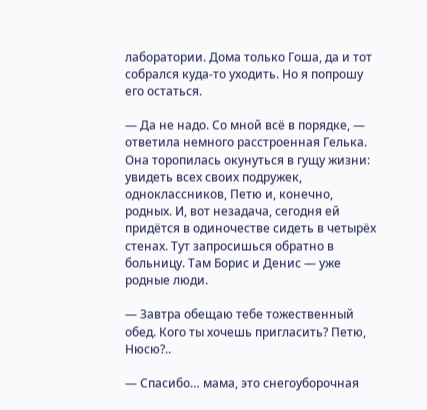лаборатории. Дома только Гоша, да и тот собрался куда-то уходить. Но я попрошу его остаться.

— Да не надо. Со мной всё в порядке, — ответила немного расстроенная Гелька. Она торопилась окунуться в гущу жизни: увидеть всех своих подружек, одноклассников, Петю и, конечно, родных. И, вот незадача, сегодня ей придётся в одиночестве сидеть в четырёх стенах. Тут запросишься обратно в больницу. Там Борис и Денис — уже родные люди.

— Завтра обещаю тебе тожественный обед. Кого ты хочешь пригласить? Петю, Нюсю?..

— Спасибо… мама, это снегоуборочная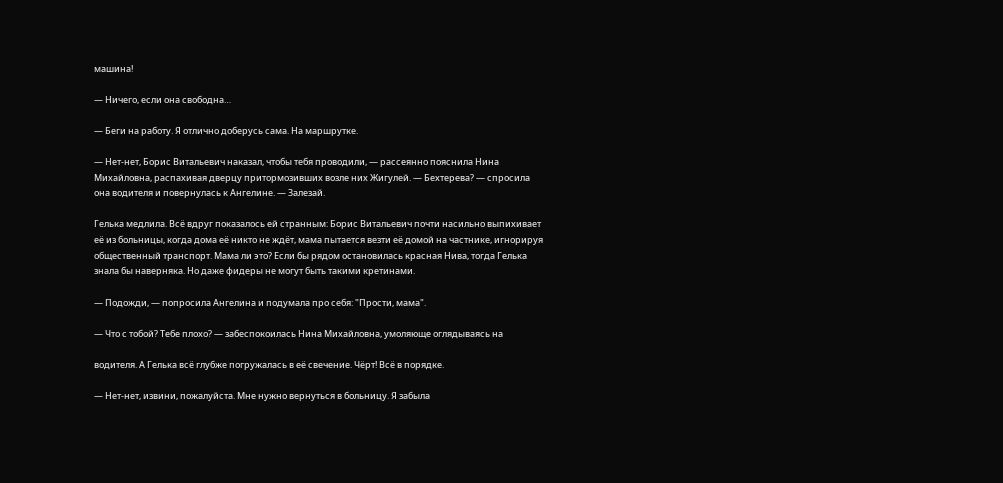машина!

— Ничего, если она свободна…

— Беги на работу. Я отлично доберусь сама. На маршрутке.

— Нет-нет, Борис Витальевич наказал, чтобы тебя проводили, — рассеянно пояснила Нина Михайловна, распахивая дверцу притормозивших возле них Жигулей. — Бехтерева? — спросила она водителя и повернулась к Ангелине. — Залезай.

Гелька медлила. Всё вдруг показалось ей странным: Борис Витальевич почти насильно выпихивает её из больницы, когда дома её никто не ждёт, мама пытается везти её домой на частнике, игнорируя общественный транспорт. Мама ли это? Если бы рядом остановилась красная Нива, тогда Гелька знала бы наверняка. Но даже фидеры не могут быть такими кретинами.

— Подожди, — попросила Ангелина и подумала про себя: "Прости, мама".

— Что с тобой? Тебе плохо? — забеспокоилась Нина Михайловна, умоляюще оглядываясь на

водителя. А Гелька всё глубже погружалась в её свечение. Чёрт! Всё в порядке.

— Нет-нет, извини, пожалуйста. Мне нужно вернуться в больницу. Я забыла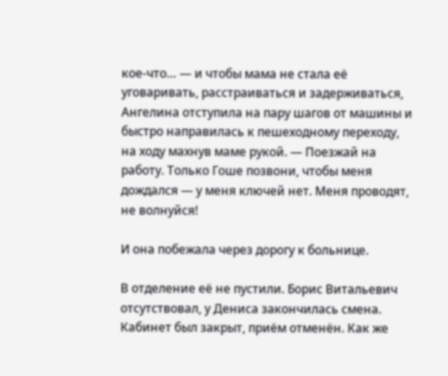кое-что… — и чтобы мама не стала её уговаривать, расстраиваться и задерживаться, Ангелина отступила на пару шагов от машины и быстро направилась к пешеходному переходу, на ходу махнув маме рукой. — Поезжай на работу. Только Гоше позвони, чтобы меня дождался — у меня ключей нет. Меня проводят, не волнуйся!

И она побежала через дорогу к больнице.

В отделение её не пустили. Борис Витальевич отсутствовал, у Дениса закончилась смена. Кабинет был закрыт, приём отменён. Как же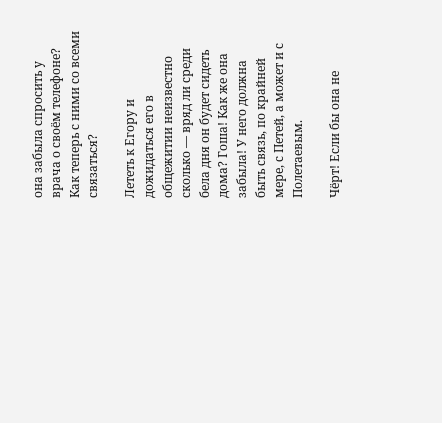она забыла спросить у врача о своём телефоне? Как теперь с ними со всеми связаться?

Лететь к Егору и дожидаться его в общежитии неизвестно сколько — вряд ли среди бела дня он будет сидеть дома? Гоша! Как же она забыла! У него должна быть связь, по крайней мере, с Петей, а может и с Полетаевым.

Чёрт! Если бы она не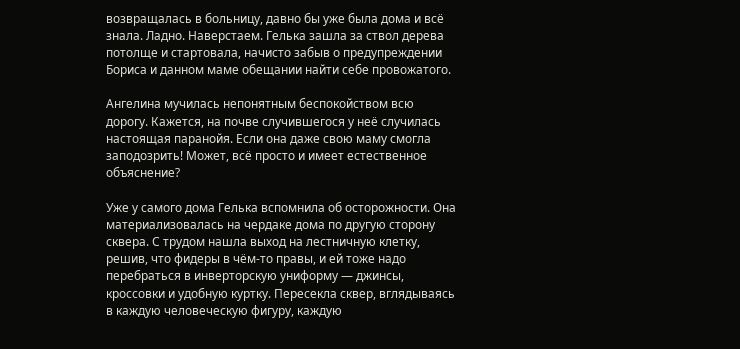возвращалась в больницу, давно бы уже была дома и всё знала. Ладно. Наверстаем. Гелька зашла за ствол дерева потолще и стартовала, начисто забыв о предупреждении Бориса и данном маме обещании найти себе провожатого.

Ангелина мучилась непонятным беспокойством всю дорогу. Кажется, на почве случившегося у неё случилась настоящая паранойя. Если она даже свою маму смогла заподозрить! Может, всё просто и имеет естественное объяснение?

Уже у самого дома Гелька вспомнила об осторожности. Она материализовалась на чердаке дома по другую сторону сквера. С трудом нашла выход на лестничную клетку, решив, что фидеры в чём-то правы, и ей тоже надо перебраться в инверторскую униформу — джинсы, кроссовки и удобную куртку. Пересекла сквер, вглядываясь в каждую человеческую фигуру, каждую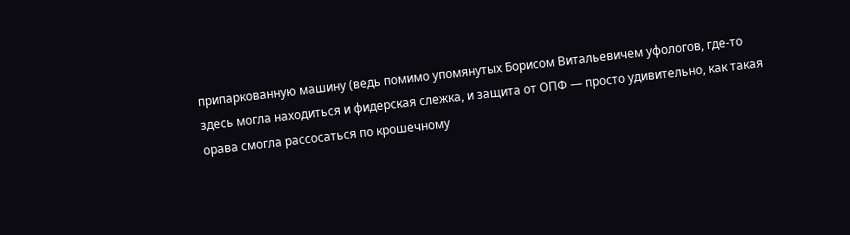припаркованную машину (ведь помимо упомянутых Борисом Витальевичем уфологов, где-то здесь могла находиться и фидерская слежка, и защита от ОПФ — просто удивительно, как такая орава смогла рассосаться по крошечному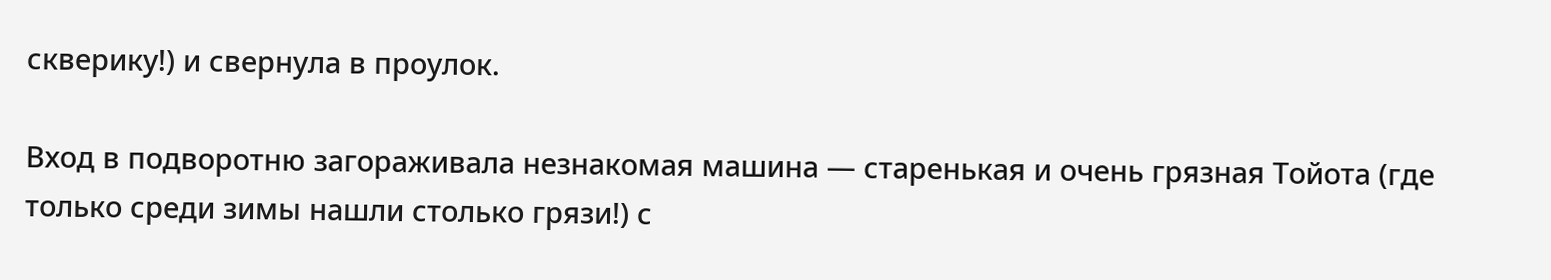скверику!) и свернула в проулок.

Вход в подворотню загораживала незнакомая машина — старенькая и очень грязная Тойота (где только среди зимы нашли столько грязи!) с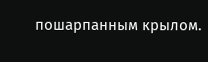пошарпанным крылом.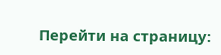Перейти на страницу: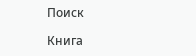Поиск

Книга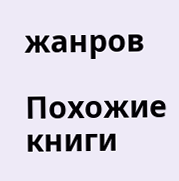жанров

Похожие книги